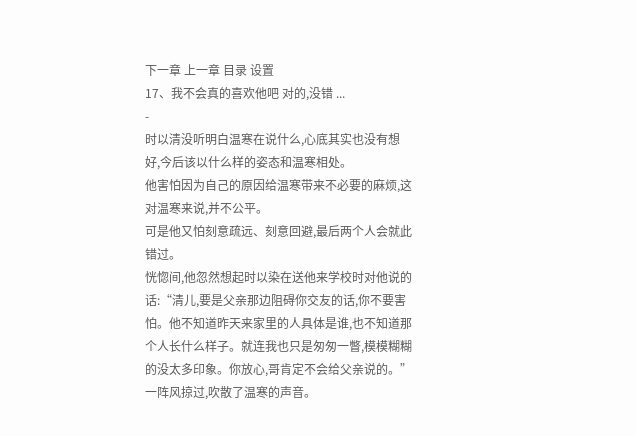下一章 上一章 目录 设置
17、我不会真的喜欢他吧 对的,没错 ...
-
时以清没听明白温寒在说什么,心底其实也没有想好,今后该以什么样的姿态和温寒相处。
他害怕因为自己的原因给温寒带来不必要的麻烦,这对温寒来说,并不公平。
可是他又怕刻意疏远、刻意回避,最后两个人会就此错过。
恍惚间,他忽然想起时以染在送他来学校时对他说的话:“清儿,要是父亲那边阻碍你交友的话,你不要害怕。他不知道昨天来家里的人具体是谁,也不知道那个人长什么样子。就连我也只是匆匆一瞥,模模糊糊的没太多印象。你放心,哥肯定不会给父亲说的。”
一阵风掠过,吹散了温寒的声音。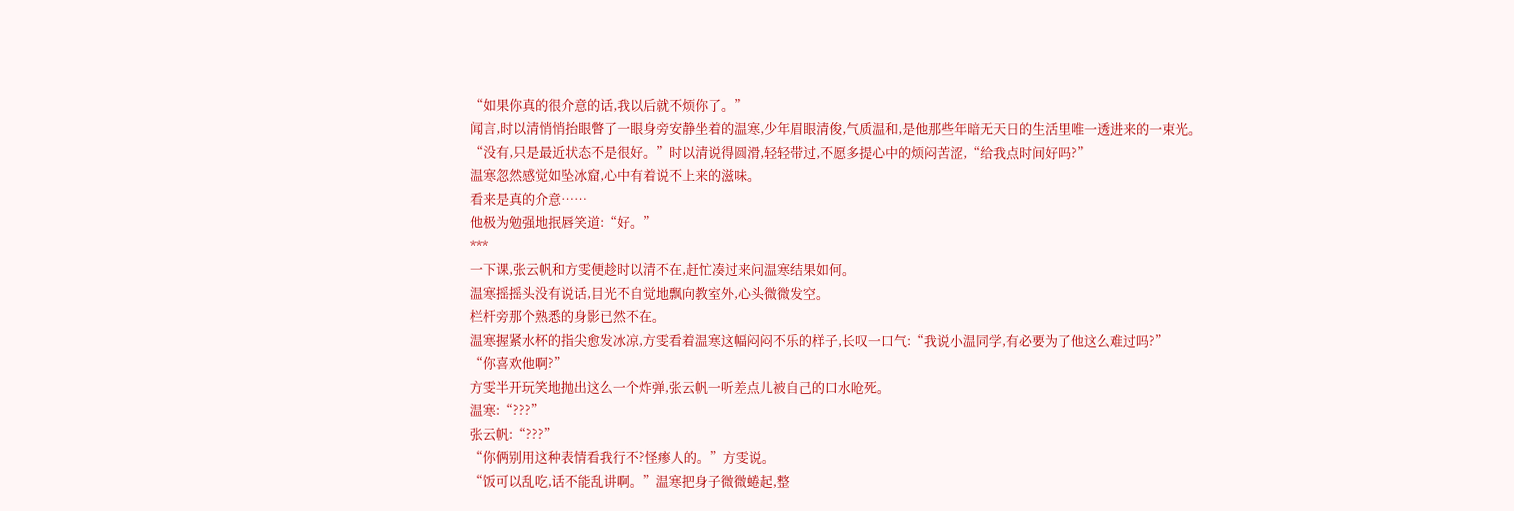“如果你真的很介意的话,我以后就不烦你了。”
闻言,时以清悄悄抬眼瞥了一眼身旁安静坐着的温寒,少年眉眼清俊,气质温和,是他那些年暗无天日的生活里唯一透进来的一束光。
“没有,只是最近状态不是很好。”时以清说得圆滑,轻轻带过,不愿多提心中的烦闷苦涩,“给我点时间好吗?”
温寒忽然感觉如坠冰窟,心中有着说不上来的滋味。
看来是真的介意……
他极为勉强地抿唇笑道:“好。”
***
一下课,张云帆和方雯便趁时以清不在,赶忙凑过来问温寒结果如何。
温寒摇摇头没有说话,目光不自觉地飘向教室外,心头微微发空。
栏杆旁那个熟悉的身影已然不在。
温寒握紧水杯的指尖愈发冰凉,方雯看着温寒这幅闷闷不乐的样子,长叹一口气:“我说小温同学,有必要为了他这么难过吗?”
“你喜欢他啊?”
方雯半开玩笑地抛出这么一个炸弹,张云帆一听差点儿被自己的口水呛死。
温寒:“???”
张云帆:“???”
“你俩别用这种表情看我行不?怪瘆人的。”方雯说。
“饭可以乱吃,话不能乱讲啊。”温寒把身子微微蜷起,整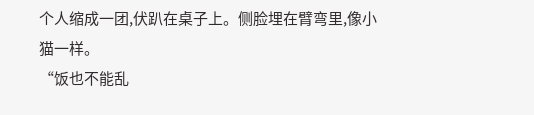个人缩成一团,伏趴在桌子上。侧脸埋在臂弯里,像小猫一样。
“饭也不能乱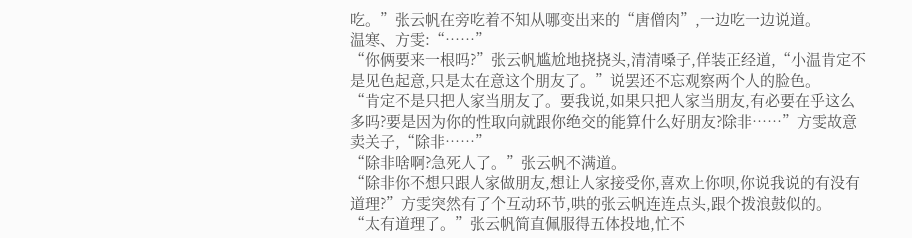吃。”张云帆在旁吃着不知从哪变出来的“唐僧肉”,一边吃一边说道。
温寒、方雯:“……”
“你俩要来一根吗?”张云帆尴尬地挠挠头,清清嗓子,佯装正经道,“小温肯定不是见色起意,只是太在意这个朋友了。”说罢还不忘观察两个人的脸色。
“肯定不是只把人家当朋友了。要我说,如果只把人家当朋友,有必要在乎这么多吗?要是因为你的性取向就跟你绝交的能算什么好朋友?除非……”方雯故意卖关子,“除非……”
“除非啥啊?急死人了。”张云帆不满道。
“除非你不想只跟人家做朋友,想让人家接受你,喜欢上你呗,你说我说的有没有道理?”方雯突然有了个互动环节,哄的张云帆连连点头,跟个拨浪鼓似的。
“太有道理了。”张云帆简直佩服得五体投地,忙不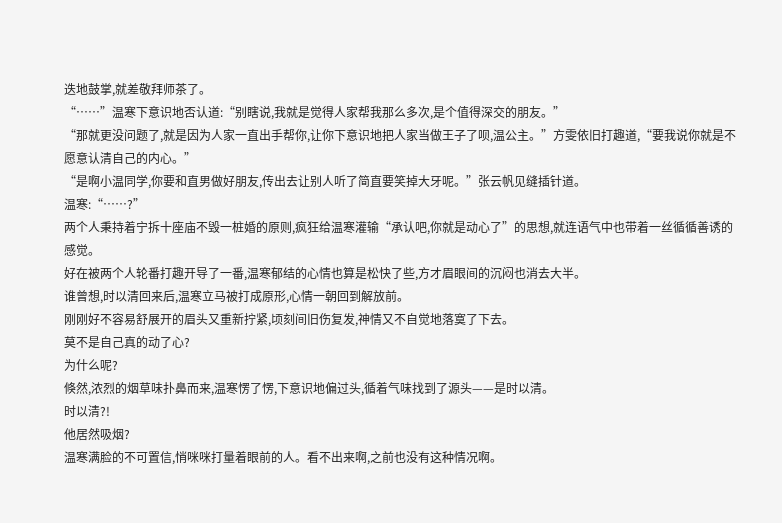迭地鼓掌,就差敬拜师茶了。
“……”温寒下意识地否认道:“别瞎说,我就是觉得人家帮我那么多次,是个值得深交的朋友。”
“那就更没问题了,就是因为人家一直出手帮你,让你下意识地把人家当做王子了呗,温公主。”方雯依旧打趣道,“要我说你就是不愿意认清自己的内心。”
“是啊小温同学,你要和直男做好朋友,传出去让别人听了简直要笑掉大牙呢。”张云帆见缝插针道。
温寒:“……?”
两个人秉持着宁拆十座庙不毁一桩婚的原则,疯狂给温寒灌输“承认吧,你就是动心了”的思想,就连语气中也带着一丝循循善诱的感觉。
好在被两个人轮番打趣开导了一番,温寒郁结的心情也算是松快了些,方才眉眼间的沉闷也消去大半。
谁曾想,时以清回来后,温寒立马被打成原形,心情一朝回到解放前。
刚刚好不容易舒展开的眉头又重新拧紧,顷刻间旧伤复发,神情又不自觉地落寞了下去。
莫不是自己真的动了心?
为什么呢?
倏然,浓烈的烟草味扑鼻而来,温寒愣了愣,下意识地偏过头,循着气味找到了源头——是时以清。
时以清?!
他居然吸烟?
温寒满脸的不可置信,悄咪咪打量着眼前的人。看不出来啊,之前也没有这种情况啊。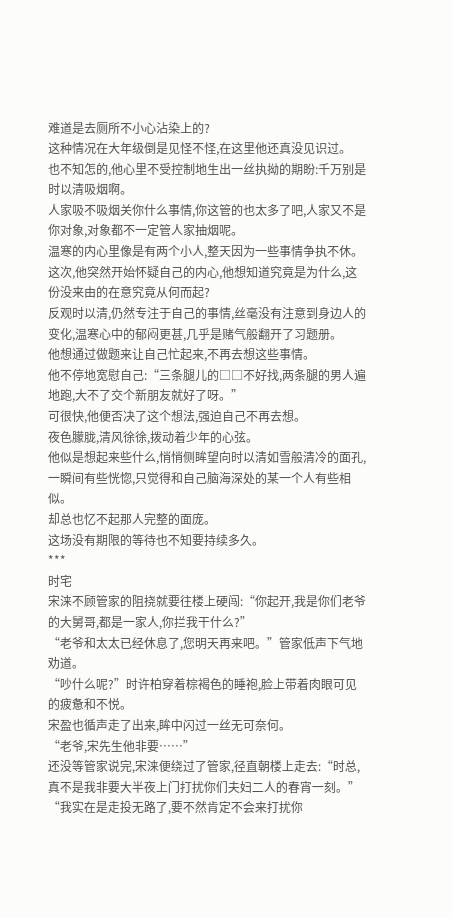难道是去厕所不小心沾染上的?
这种情况在大年级倒是见怪不怪,在这里他还真没见识过。
也不知怎的,他心里不受控制地生出一丝执拗的期盼:千万别是时以清吸烟啊。
人家吸不吸烟关你什么事情,你这管的也太多了吧,人家又不是你对象,对象都不一定管人家抽烟呢。
温寒的内心里像是有两个小人,整天因为一些事情争执不休。
这次,他突然开始怀疑自己的内心,他想知道究竟是为什么,这份没来由的在意究竟从何而起?
反观时以清,仍然专注于自己的事情,丝毫没有注意到身边人的变化,温寒心中的郁闷更甚,几乎是赌气般翻开了习题册。
他想通过做题来让自己忙起来,不再去想这些事情。
他不停地宽慰自己:“三条腿儿的□□不好找,两条腿的男人遍地跑,大不了交个新朋友就好了呀。”
可很快,他便否决了这个想法,强迫自己不再去想。
夜色朦胧,清风徐徐,拨动着少年的心弦。
他似是想起来些什么,悄悄侧眸望向时以清如雪般清冷的面孔,一瞬间有些恍惚,只觉得和自己脑海深处的某一个人有些相似。
却总也忆不起那人完整的面庞。
这场没有期限的等待也不知要持续多久。
***
时宅
宋涞不顾管家的阻挠就要往楼上硬闯:“你起开,我是你们老爷的大舅哥,都是一家人,你拦我干什么?”
“老爷和太太已经休息了,您明天再来吧。”管家低声下气地劝道。
“吵什么呢?”时许柏穿着棕褐色的睡袍,脸上带着肉眼可见的疲惫和不悦。
宋盈也循声走了出来,眸中闪过一丝无可奈何。
“老爷,宋先生他非要……”
还没等管家说完,宋涞便绕过了管家,径直朝楼上走去:“时总,真不是我非要大半夜上门打扰你们夫妇二人的春宵一刻。”
“我实在是走投无路了,要不然肯定不会来打扰你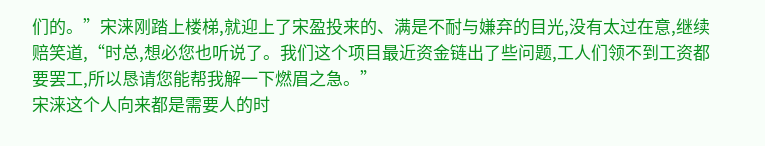们的。”宋涞刚踏上楼梯,就迎上了宋盈投来的、满是不耐与嫌弃的目光,没有太过在意,继续赔笑道,“时总,想必您也听说了。我们这个项目最近资金链出了些问题,工人们领不到工资都要罢工,所以恳请您能帮我解一下燃眉之急。”
宋涞这个人向来都是需要人的时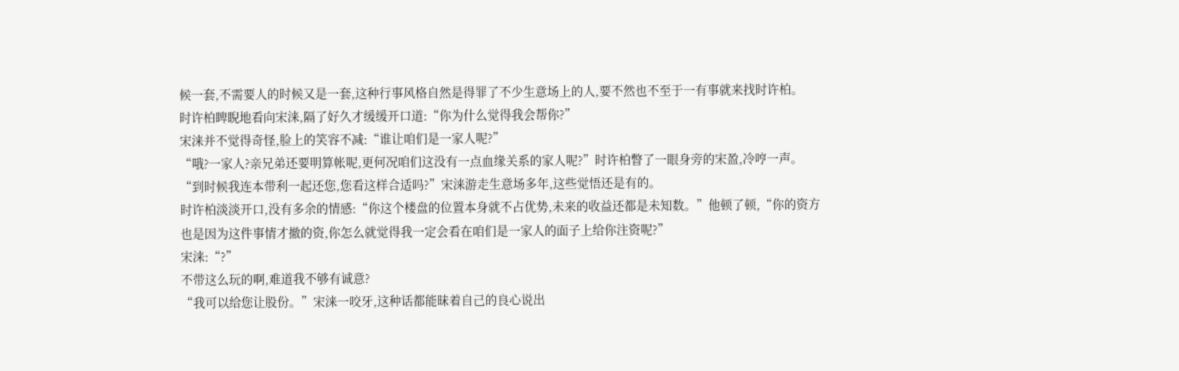候一套,不需要人的时候又是一套,这种行事风格自然是得罪了不少生意场上的人,要不然也不至于一有事就来找时许柏。
时许柏睥睨地看向宋涞,隔了好久才缓缓开口道:“你为什么觉得我会帮你?”
宋涞并不觉得奇怪,脸上的笑容不减:“谁让咱们是一家人呢?”
“哦?一家人?亲兄弟还要明算帐呢,更何况咱们这没有一点血缘关系的家人呢?”时许柏瞥了一眼身旁的宋盈,冷哼一声。
“到时候我连本带利一起还您,您看这样合适吗?”宋涞游走生意场多年,这些觉悟还是有的。
时许柏淡淡开口,没有多余的情感:“你这个楼盘的位置本身就不占优势,未来的收益还都是未知数。”他顿了顿,“你的资方也是因为这件事情才撤的资,你怎么就觉得我一定会看在咱们是一家人的面子上给你注资呢?”
宋涞:“?”
不带这么玩的啊,难道我不够有诚意?
“我可以给您让股份。”宋涞一咬牙,这种话都能昧着自己的良心说出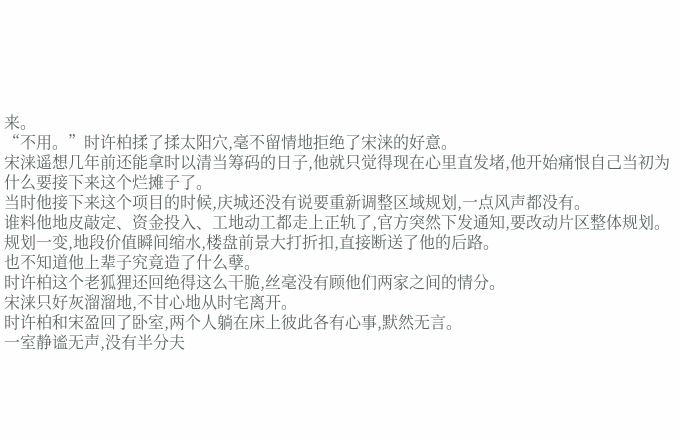来。
“不用。”时许柏揉了揉太阳穴,毫不留情地拒绝了宋涞的好意。
宋涞遥想几年前还能拿时以清当筹码的日子,他就只觉得现在心里直发堵,他开始痛恨自己当初为什么要接下来这个烂摊子了。
当时他接下来这个项目的时候,庆城还没有说要重新调整区域规划,一点风声都没有。
谁料他地皮敲定、资金投入、工地动工都走上正轨了,官方突然下发通知,要改动片区整体规划。
规划一变,地段价值瞬间缩水,楼盘前景大打折扣,直接断送了他的后路。
也不知道他上辈子究竟造了什么孽。
时许柏这个老狐狸还回绝得这么干脆,丝毫没有顾他们两家之间的情分。
宋涞只好灰溜溜地,不甘心地从时宅离开。
时许柏和宋盈回了卧室,两个人躺在床上彼此各有心事,默然无言。
一室静谧无声,没有半分夫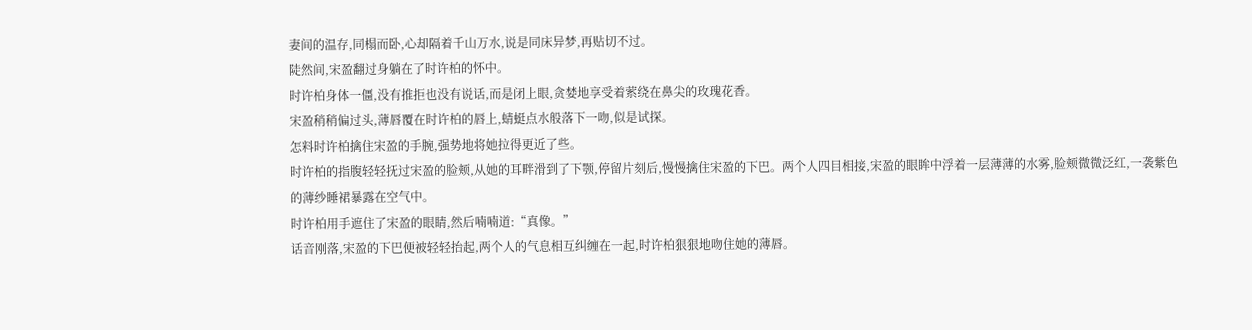妻间的温存,同榻而卧,心却隔着千山万水,说是同床异梦,再贴切不过。
陡然间,宋盈翻过身躺在了时许柏的怀中。
时许柏身体一僵,没有推拒也没有说话,而是闭上眼,贪婪地享受着萦绕在鼻尖的玫瑰花香。
宋盈稍稍偏过头,薄唇覆在时许柏的唇上,蜻蜓点水般落下一吻,似是试探。
怎料时许柏擒住宋盈的手腕,强势地将她拉得更近了些。
时许柏的指腹轻轻抚过宋盈的脸颊,从她的耳畔滑到了下颚,停留片刻后,慢慢擒住宋盈的下巴。两个人四目相接,宋盈的眼眸中浮着一层薄薄的水雾,脸颊微微泛红,一袭紫色的薄纱睡裙暴露在空气中。
时许柏用手遮住了宋盈的眼睛,然后喃喃道:“真像。”
话音刚落,宋盈的下巴便被轻轻抬起,两个人的气息相互纠缠在一起,时许柏狠狠地吻住她的薄唇。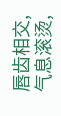唇齿相交,气息滚烫,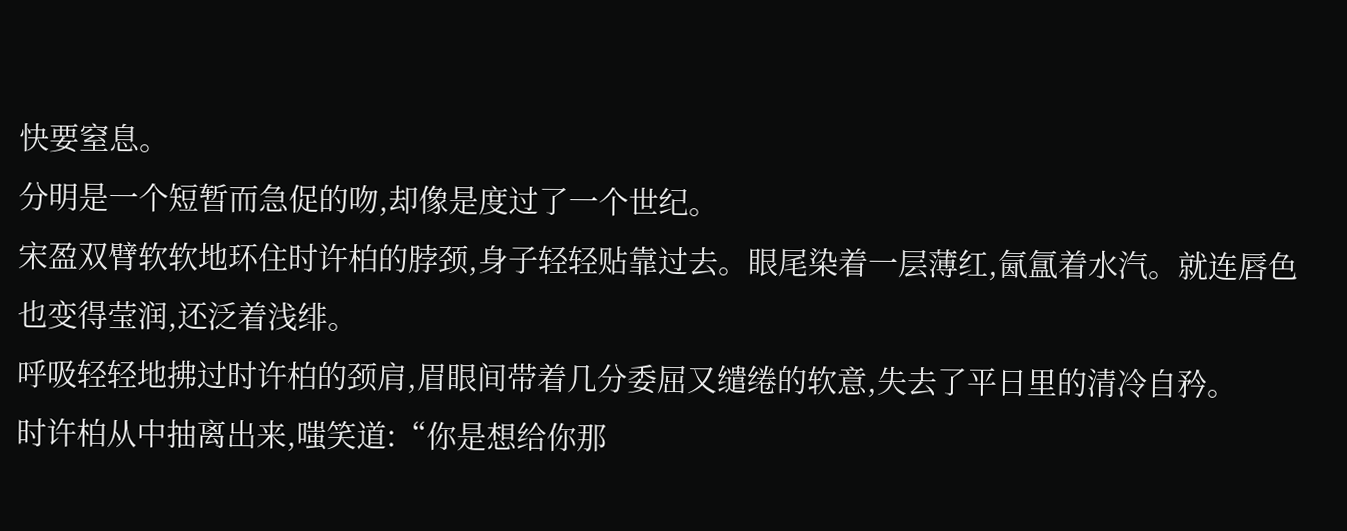快要窒息。
分明是一个短暂而急促的吻,却像是度过了一个世纪。
宋盈双臂软软地环住时许柏的脖颈,身子轻轻贴靠过去。眼尾染着一层薄红,氤氲着水汽。就连唇色也变得莹润,还泛着浅绯。
呼吸轻轻地拂过时许柏的颈肩,眉眼间带着几分委屈又缱绻的软意,失去了平日里的清冷自矜。
时许柏从中抽离出来,嗤笑道:“你是想给你那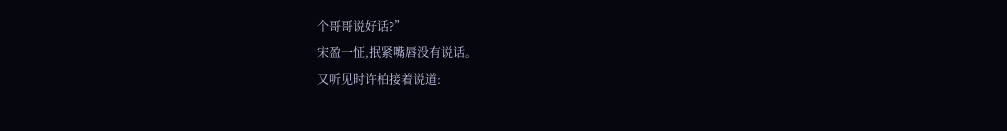个哥哥说好话?”
宋盈一怔,抿紧嘴唇没有说话。
又听见时许柏接着说道: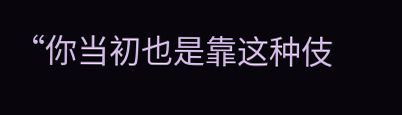“你当初也是靠这种伎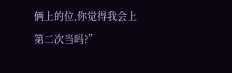俩上的位,你觉得我会上第二次当吗?”